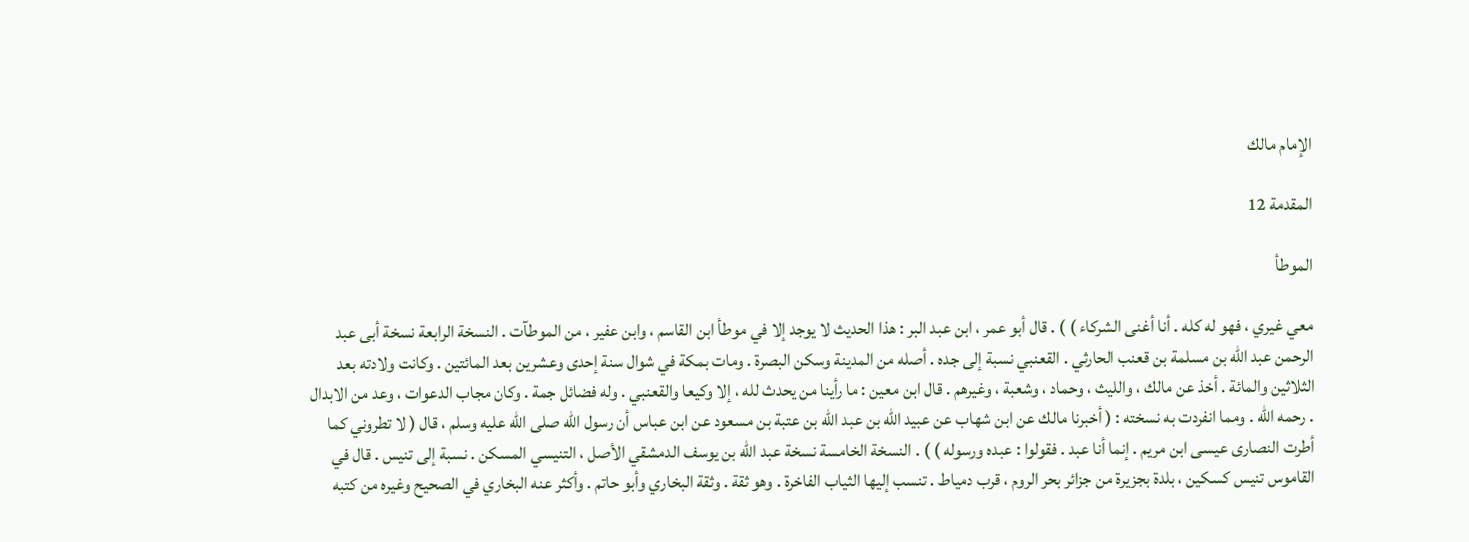الإمام مالك

المقدمة 12

الموطأ

معي غيري ، فهو له كله . أنا أغنى الشركاء ) ) . قال أبو عمر ، ابن عبد البر : هذا الحديث لا يوجد إلا في موطأ ابن القاسم ، وابن عفير ، من الموطآت . النسخة الرابعة نسخة أبى عبد الرحمن عبد الله بن مسلمة بن قعنب الحارثي . القعنبي نسبة إلى جده . أصله من المدينة وسكن البصرة . ومات بمكة في شوال سنة إحدى وعشرين بعد المائتين . وكانت ولادته بعد الثلاثين والمائة . أخذ عن مالك ، والليث ، وحماد ، وشعبة ، وغيرهم . قال ابن معين : ما رأينا من يحدث لله ، إلا وكيعا والقعنبي . وله فضائل جمة . وكان مجاب الدعوات ، وعد من الابدال . رحمه الله . ومما انفردت به نسخته : ( أخبرنا مالك عن ابن شهاب عن عبيد الله بن عبد الله بن عتبة بن مسعود عن ابن عباس أن رسول الله صلى الله عليه وسلم ، قال ( لا تطروني كما أطرت النصارى عيسى ابن مريم . إنما أنا عبد . فقولوا : عبده ورسوله ) ) . النسخة الخامسة نسخة عبد الله بن يوسف الدمشقي الأصل ، التنيسي المسكن . نسبة إلى تنيس . قال في القاموس تنيس كسكين ، بلدة بجزيرة من جزائر بحر الروم ، قرب دمياط . تنسب إليها الثياب الفاخرة . وهو ثقة . وثقة البخاري وأبو حاتم . وأكثر عنه البخاري في الصحيح وغيره من كتبه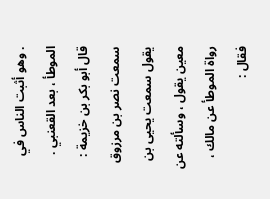. وهو أثبت الناس في الموطأ ، بعد القعنبي . قال أبو بكر بن خزيمة : سمعت نصر بن مرزوق يقول سمعت يحيى بن معين يقول ، وسألته عن رواة الموطأ عن مالك ، فقال :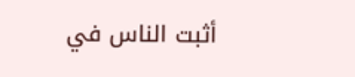أثبت الناس في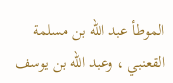الموطأ عبد الله بن مسلمة القعنبي ، وعبد الله بن يوسف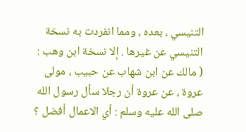التنيسي ، بعده ، ومما انفردت به نسخة التنيسي عن غيرها . إلا نسخة ابن وهب : ( مالك عن ابن شهاب عن حبيب ، مولى عروة ، عن عروة أن رجلا سأل رسول الله صلى الله عليه وسلم : أي الاعمال أفضل ؟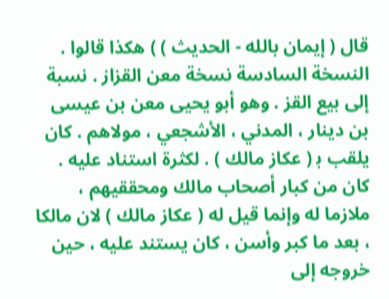قال ( إيمان بالله - الحديث ) ) هكذا قالوا . النسخة السادسة نسخة معن القزاز . نسبة إلى بيع القز . وهو أبو يحيى معن بن عيسى بن دينار ، المدني ، الأشجعي ، مولاهم . كان يلقب ب‍ ( عكاز مالك ) . لكثرة استناد عليه . كان من كبار أصحاب مالك ومحققيهم ، ملازما له وإنما قيل له ( عكاز مالك ) لان مالكا ، بعد ما كبر وأسن ، كان يستند عليه ، حين خروجه إلى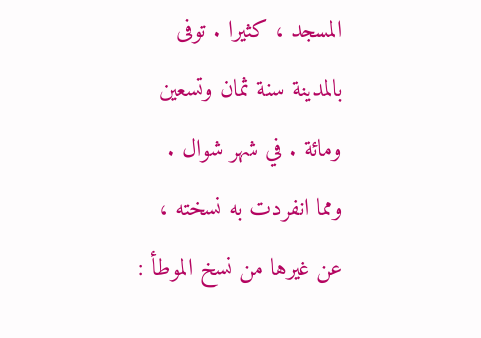المسجد ، كثيرا . توفى بالمدينة سنة ثمان وتسعين ومائة . في شهر شوال . ومما انفردت به نسخته ، عن غيرها من نسخ الموطأ :